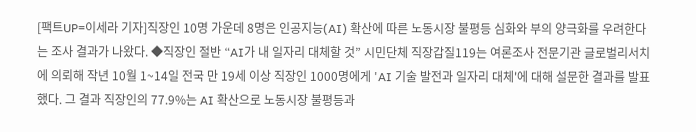[팩트UP=이세라 기자]직장인 10명 가운데 8명은 인공지능(AI) 확산에 따른 노동시장 불평등 심화와 부의 양극화를 우려한다는 조사 결과가 나왔다. ◆직장인 절반 “AI가 내 일자리 대체할 것” 시민단체 직장갑질119는 여론조사 전문기관 글로벌리서치에 의뢰해 작년 10월 1~14일 전국 만 19세 이상 직장인 1000명에게 'AI 기술 발전과 일자리 대체'에 대해 설문한 결과를 발표했다. 그 결과 직장인의 77.9%는 AI 확산으로 노동시장 불평등과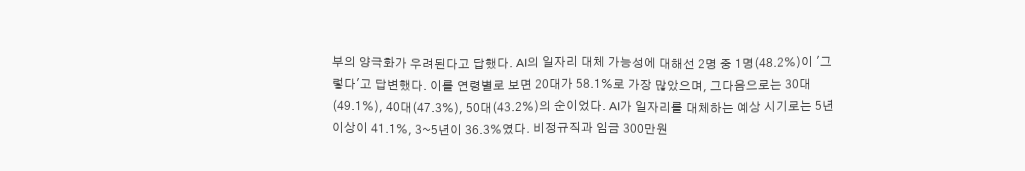부의 양극화가 우려된다고 답했다. AI의 일자리 대체 가능성에 대해선 2명 중 1명(48.2%)이 '그렇다'고 답변했다. 이를 연령별로 보면 20대가 58.1%로 가장 많았으며, 그다음으로는 30대(49.1%), 40대(47.3%), 50대(43.2%)의 순이었다. AI가 일자리를 대체하는 예상 시기로는 5년 이상이 41.1%, 3~5년이 36.3%였다. 비정규직과 임금 300만원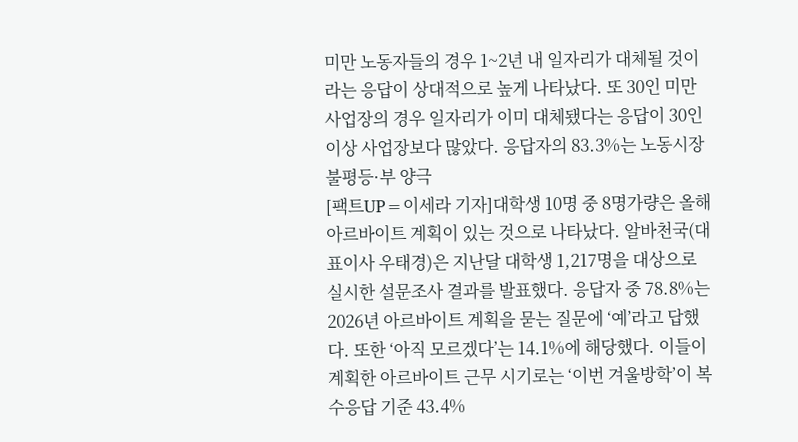미만 노동자들의 경우 1~2년 내 일자리가 대체될 것이라는 응답이 상대적으로 높게 나타났다. 또 30인 미만 사업장의 경우 일자리가 이미 대체됐다는 응답이 30인 이상 사업장보다 많았다. 응답자의 83.3%는 노동시장 불평등·부 양극
[팩트UP=이세라 기자]대학생 10명 중 8명가량은 올해 아르바이트 계획이 있는 것으로 나타났다. 알바천국(대표이사 우태경)은 지난달 대학생 1,217명을 대상으로 실시한 설문조사 결과를 발표했다. 응답자 중 78.8%는 2026년 아르바이트 계획을 묻는 질문에 ‘예’라고 답했다. 또한 ‘아직 모르겠다’는 14.1%에 해당했다. 이들이 계획한 아르바이트 근무 시기로는 ‘이번 겨울방학’이 복수응답 기준 43.4%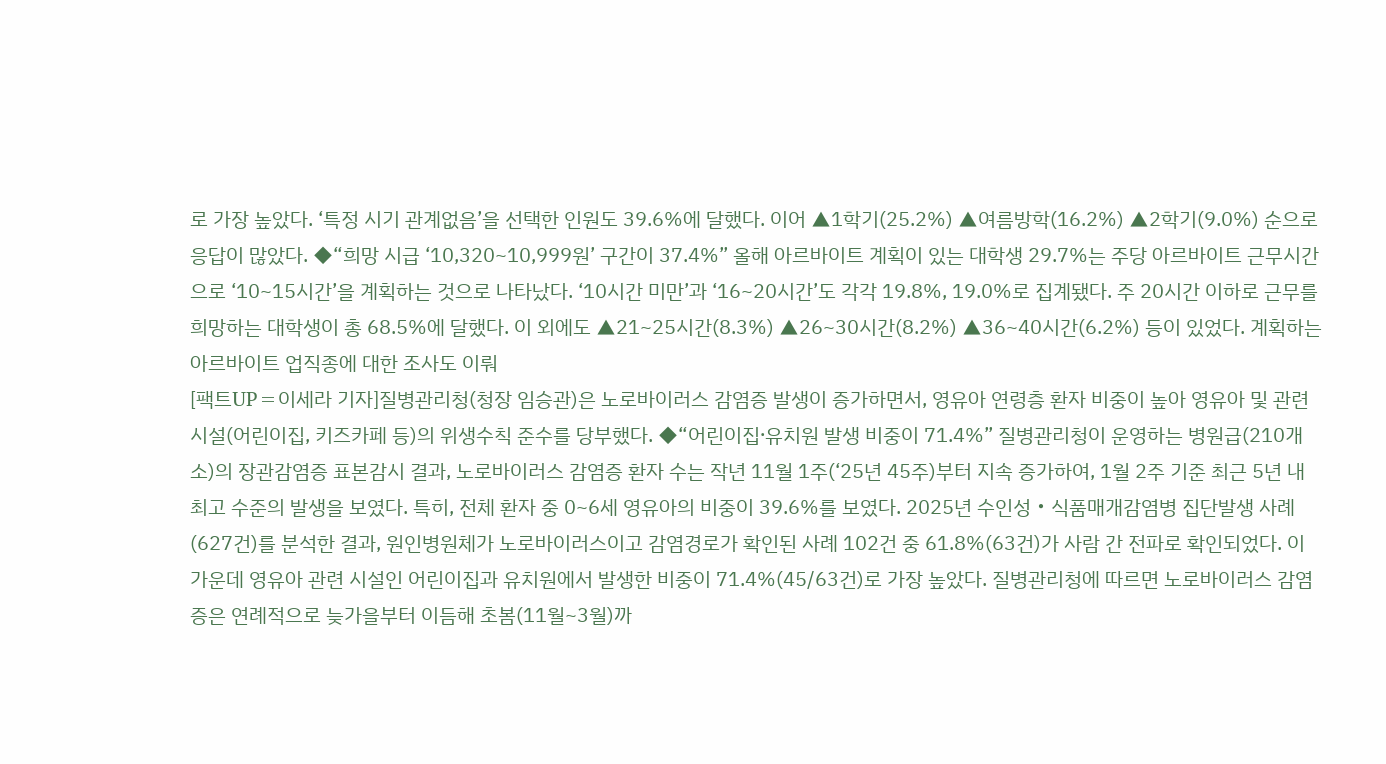로 가장 높았다. ‘특정 시기 관계없음’을 선택한 인원도 39.6%에 달했다. 이어 ▲1학기(25.2%) ▲여름방학(16.2%) ▲2학기(9.0%) 순으로 응답이 많았다. ◆“희망 시급 ‘10,320~10,999원’ 구간이 37.4%” 올해 아르바이트 계획이 있는 대학생 29.7%는 주당 아르바이트 근무시간으로 ‘10~15시간’을 계획하는 것으로 나타났다. ‘10시간 미만’과 ‘16~20시간’도 각각 19.8%, 19.0%로 집계됐다. 주 20시간 이하로 근무를 희망하는 대학생이 총 68.5%에 달했다. 이 외에도 ▲21~25시간(8.3%) ▲26~30시간(8.2%) ▲36~40시간(6.2%) 등이 있었다. 계획하는 아르바이트 업직종에 대한 조사도 이뤄
[팩트UP=이세라 기자]질병관리청(청장 임승관)은 노로바이러스 감염증 발생이 증가하면서, 영유아 연령층 환자 비중이 높아 영유아 및 관련 시설(어린이집, 키즈카페 등)의 위생수칙 준수를 당부했다. ◆“어린이집⸱유치원 발생 비중이 71.4%” 질병관리청이 운영하는 병원급(210개소)의 장관감염증 표본감시 결과, 노로바이러스 감염증 환자 수는 작년 11월 1주(‘25년 45주)부터 지속 증가하여, 1월 2주 기준 최근 5년 내 최고 수준의 발생을 보였다. 특히, 전체 환자 중 0~6세 영유아의 비중이 39.6%를 보였다. 2025년 수인성‧식품매개감염병 집단발생 사례(627건)를 분석한 결과, 원인병원체가 노로바이러스이고 감염경로가 확인된 사례 102건 중 61.8%(63건)가 사람 간 전파로 확인되었다. 이 가운데 영유아 관련 시설인 어린이집과 유치원에서 발생한 비중이 71.4%(45/63건)로 가장 높았다. 질병관리청에 따르면 노로바이러스 감염증은 연례적으로 늦가을부터 이듬해 초봄(11월~3월)까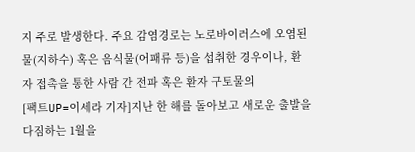지 주로 발생한다. 주요 감염경로는 노로바이러스에 오염된 물(지하수) 혹은 음식물(어패류 등)을 섭취한 경우이나, 환자 접촉을 통한 사람 간 전파 혹은 환자 구토물의
[팩트UP=이세라 기자]지난 한 해를 돌아보고 새로운 출발을 다짐하는 1월을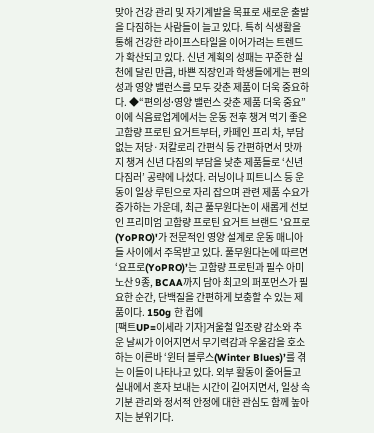맞아 건강 관리 및 자기계발을 목표로 새로운 출발을 다짐하는 사람들이 늘고 있다. 특히 식생활을 통해 건강한 라이프스타일을 이어가려는 트렌드가 확산되고 있다. 신년 계획의 성패는 꾸준한 실천에 달린 만큼, 바쁜 직장인과 학생들에게는 편의성과 영양 밸런스를 모두 갖춘 제품이 더욱 중요하다. ◆“편의성⸱영양 밸런스 갖춘 제품 더욱 중요” 이에 식음료업계에서는 운동 전후 챙겨 먹기 좋은 고함량 프로틴 요거트부터, 카페인 프리 차, 부담 없는 저당·저칼로리 간편식 등 간편하면서 맛까지 챙겨 신년 다짐의 부담을 낮춘 제품들로 ‘신년 다짐러’ 공략에 나섰다. 러닝이나 피트니스 등 운동이 일상 루틴으로 자리 잡으며 관련 제품 수요가 증가하는 가운데, 최근 풀무원다논이 새롭게 선보인 프리미엄 고함량 프로틴 요거트 브랜드 '요프로(YoPRO)'가 전문적인 영양 설계로 운동 매니아들 사이에서 주목받고 있다. 풀무원다논에 따르면 ‘요프로(YoPRO)’는 고함량 프로틴과 필수 아미노산 9종, BCAA까지 담아 최고의 퍼포먼스가 필요한 순간, 단백질을 간편하게 보충할 수 있는 제품이다. 150g 한 컵에
[팩트UP=이세라 기자]겨울철 일조량 감소와 추운 날씨가 이어지면서 무기력감과 우울감을 호소하는 이른바 ‘윈터 블루스(Winter Blues)’를 겪는 이들이 나타나고 있다. 외부 활동이 줄어들고 실내에서 혼자 보내는 시간이 길어지면서, 일상 속 기분 관리와 정서적 안정에 대한 관심도 함께 높아지는 분위기다.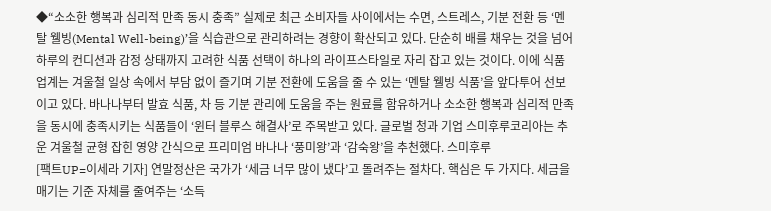◆“소소한 행복과 심리적 만족 동시 충족” 실제로 최근 소비자들 사이에서는 수면, 스트레스, 기분 전환 등 ‘멘탈 웰빙(Mental Well-being)’을 식습관으로 관리하려는 경향이 확산되고 있다. 단순히 배를 채우는 것을 넘어 하루의 컨디션과 감정 상태까지 고려한 식품 선택이 하나의 라이프스타일로 자리 잡고 있는 것이다. 이에 식품업계는 겨울철 일상 속에서 부담 없이 즐기며 기분 전환에 도움을 줄 수 있는 ‘멘탈 웰빙 식품’을 앞다투어 선보이고 있다. 바나나부터 발효 식품, 차 등 기분 관리에 도움을 주는 원료를 함유하거나 소소한 행복과 심리적 만족을 동시에 충족시키는 식품들이 ‘윈터 블루스 해결사’로 주목받고 있다. 글로벌 청과 기업 스미후루코리아는 추운 겨울철 균형 잡힌 영양 간식으로 프리미엄 바나나 ‘풍미왕’과 ‘감숙왕’을 추천했다. 스미후루
[팩트UP=이세라 기자] 연말정산은 국가가 ‘세금 너무 많이 냈다’고 돌려주는 절차다. 핵심은 두 가지다. 세금을 매기는 기준 자체를 줄여주는 ‘소득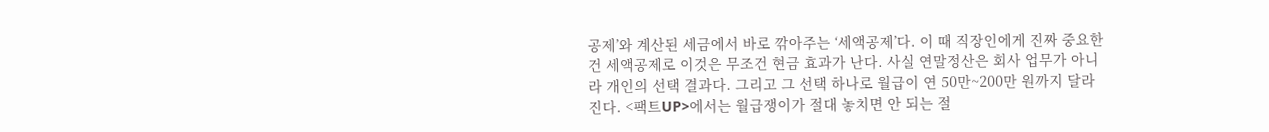공제’와 계산된 세금에서 바로 깎아주는 ‘세액공제’다. 이 때 직장인에게 진짜 중요한 건 세액공제로 이것은 무조건 현금 효과가 난다. 사실 연말정산은 회사 업무가 아니라 개인의 선택 결과다. 그리고 그 선택 하나로 월급이 연 50만~200만 원까지 달라진다. <팩트UP>에서는 월급쟁이가 절대 놓치면 안 되는 절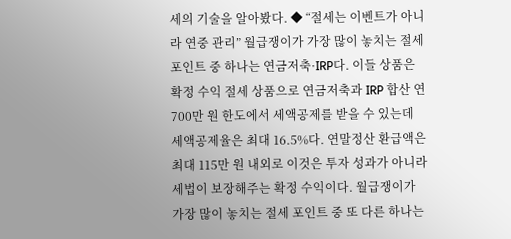세의 기술을 알아봤다. ◆ “절세는 이벤트가 아니라 연중 관리” 월급쟁이가 가장 많이 놓치는 절세 포인트 중 하나는 연금저축·IRP다. 이들 상품은 확정 수익 절세 상품으로 연금저축과 IRP 합산 연 700만 원 한도에서 세액공제를 받을 수 있는데 세액공제율은 최대 16.5%다. 연말정산 환급액은 최대 115만 원 내외로 이것은 투자 성과가 아니라 세법이 보장해주는 확정 수익이다. 월급쟁이가 가장 많이 놓치는 절세 포인트 중 또 다른 하나는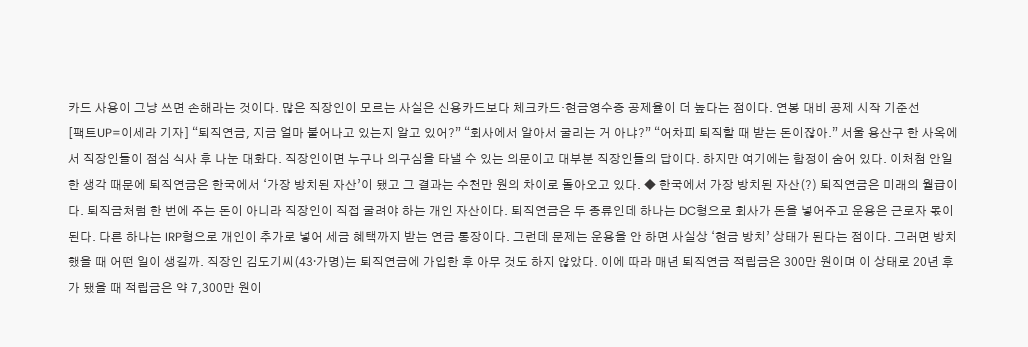카드 사용이 그냥 쓰면 손해라는 것이다. 많은 직장인이 모르는 사실은 신용카드보다 체크카드·현금영수증 공제율이 더 높다는 점이다. 연봉 대비 공제 시작 기준선
[팩트UP=이세라 기자] “퇴직연금, 지금 얼마 불어나고 있는지 알고 있어?” “회사에서 알아서 굴리는 거 아냐?” “어차피 퇴직할 때 받는 돈이잖아.” 서울 용산구 한 사옥에서 직장인들이 점심 식사 후 나눈 대화다. 직장인이면 누구나 의구심을 타낼 수 있는 의문이고 대부분 직장인들의 답이다. 하지만 여기에는 함정이 숨어 있다. 이처첨 안일한 생각 때문에 퇴직연금은 한국에서 ‘가장 방치된 자산’이 됐고 그 결과는 수천만 원의 차이로 돌아오고 있다. ◆ 한국에서 가장 방치된 자산(?) 퇴직연금은 미래의 월급이다. 퇴직금처럼 한 번에 주는 돈이 아니라 직장인이 직접 굴려야 하는 개인 자산이다. 퇴직연금은 두 종류인데 하나는 DC형으로 회사가 돈을 넣어주고 운용은 근로자 몫이 된다. 다른 하나는 IRP형으로 개인이 추가로 넣어 세금 혜택까지 받는 연금 통장이다. 그런데 문제는 운용을 안 하면 사실상 ‘현금 방치’ 상태가 된다는 점이다. 그러면 방치했을 때 어떤 일이 생길까. 직장인 김도기씨(43⸱가명)는 퇴직연금에 가입한 후 아무 것도 하지 않았다. 이에 따라 매년 퇴직연금 적립금은 300만 원이며 이 상태로 20년 후가 됐을 때 적립금은 약 7,300만 원이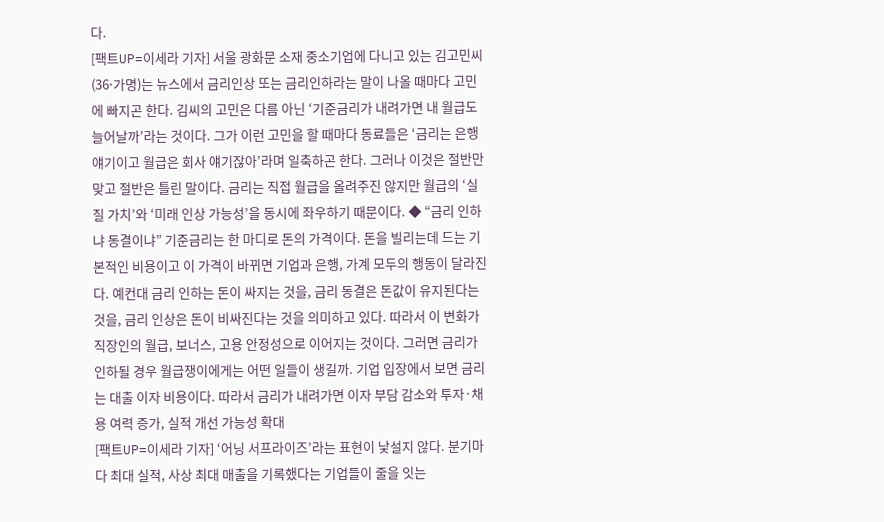다.
[팩트UP=이세라 기자] 서울 광화문 소재 중소기업에 다니고 있는 김고민씨(36⸱가명)는 뉴스에서 금리인상 또는 금리인하라는 말이 나올 때마다 고민에 빠지곤 한다. 김씨의 고민은 다름 아닌 ‘기준금리가 내려가면 내 월급도 늘어날까’라는 것이다. 그가 이런 고민을 할 때마다 동료들은 ‘금리는 은행 얘기이고 월급은 회사 얘기잖아’라며 일축하곤 한다. 그러나 이것은 절반만 맞고 절반은 틀린 말이다. 금리는 직접 월급을 올려주진 않지만 월급의 ‘실질 가치’와 ‘미래 인상 가능성’을 동시에 좌우하기 때문이다. ◆ “금리 인하냐 동결이냐” 기준금리는 한 마디로 돈의 가격이다. 돈을 빌리는데 드는 기본적인 비용이고 이 가격이 바뀌면 기업과 은행, 가계 모두의 행동이 달라진다. 예컨대 금리 인하는 돈이 싸지는 것을, 금리 동결은 돈값이 유지된다는 것을, 금리 인상은 돈이 비싸진다는 것을 의미하고 있다. 따라서 이 변화가 직장인의 월급, 보너스, 고용 안정성으로 이어지는 것이다. 그러면 금리가 인하될 경우 월급쟁이에게는 어떤 일들이 생길까. 기업 입장에서 보면 금리는 대출 이자 비용이다. 따라서 금리가 내려가면 이자 부담 감소와 투자·채용 여력 증가, 실적 개선 가능성 확대
[팩트UP=이세라 기자] ‘어닝 서프라이즈’라는 표현이 낯설지 않다. 분기마다 최대 실적, 사상 최대 매출을 기록했다는 기업들이 줄을 잇는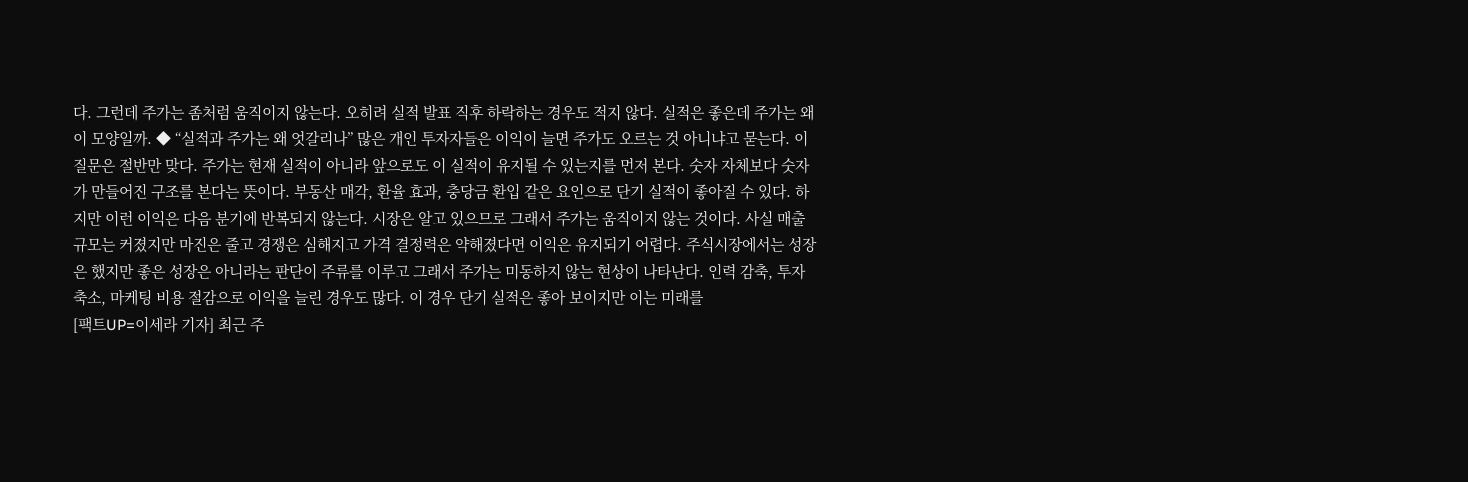다. 그런데 주가는 좀처럼 움직이지 않는다. 오히려 실적 발표 직후 하락하는 경우도 적지 않다. 실적은 좋은데 주가는 왜 이 모양일까. ◆ “실적과 주가는 왜 엇갈리나” 많은 개인 투자자들은 이익이 늘면 주가도 오르는 것 아니냐고 묻는다. 이 질문은 절반만 맞다. 주가는 현재 실적이 아니라 앞으로도 이 실적이 유지될 수 있는지를 먼저 본다. 숫자 자체보다 숫자가 만들어진 구조를 본다는 뜻이다. 부동산 매각, 환율 효과, 충당금 환입 같은 요인으로 단기 실적이 좋아질 수 있다. 하지만 이런 이익은 다음 분기에 반복되지 않는다. 시장은 알고 있으므로 그래서 주가는 움직이지 않는 것이다. 사실 매출 규모는 커졌지만 마진은 줄고 경쟁은 심해지고 가격 결정력은 약해졌다면 이익은 유지되기 어렵다. 주식시장에서는 성장은 했지만 좋은 성장은 아니라는 판단이 주류를 이루고 그래서 주가는 미동하지 않는 현상이 나타난다. 인력 감축, 투자 축소, 마케팅 비용 절감으로 이익을 늘린 경우도 많다. 이 경우 단기 실적은 좋아 보이지만 이는 미래를
[팩트UP=이세라 기자] 최근 주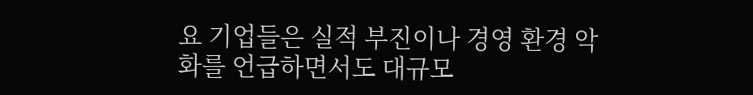요 기업들은 실적 부진이나 경영 환경 악화를 언급하면서도 대규모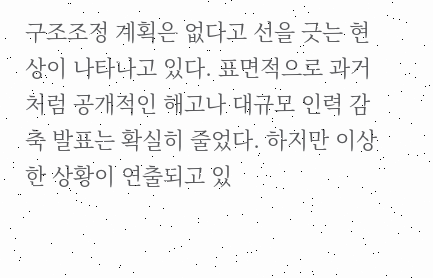구조조정 계획은 없다고 선을 긋는 현상이 나타나고 있다. 표면적으로 과거처럼 공개적인 해고나 대규모 인력 감축 발표는 확실히 줄었다. 하지만 이상한 상황이 연출되고 있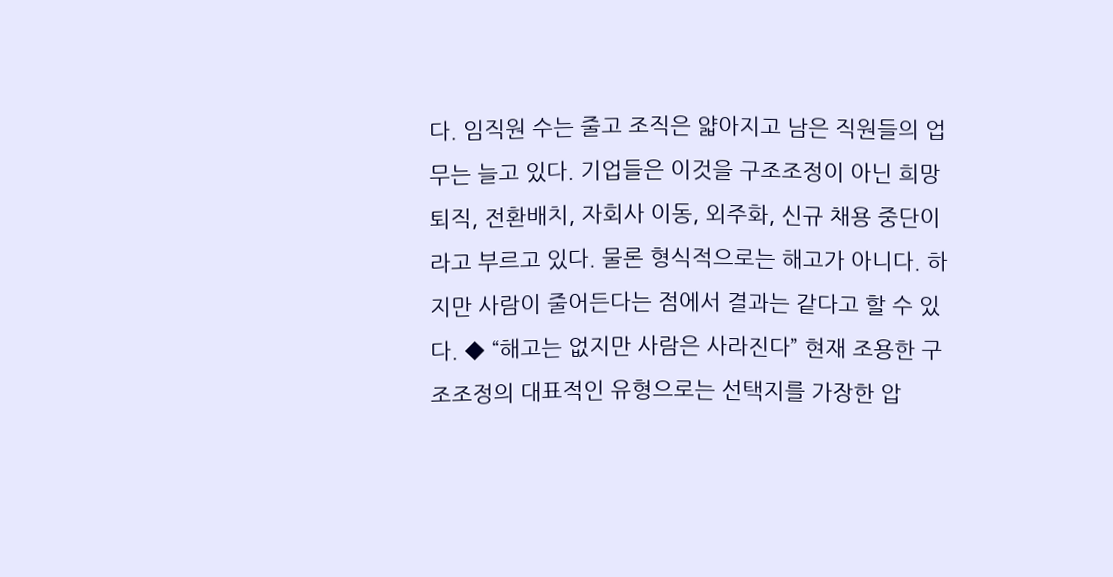다. 임직원 수는 줄고 조직은 얇아지고 남은 직원들의 업무는 늘고 있다. 기업들은 이것을 구조조정이 아닌 희망퇴직, 전환배치, 자회사 이동, 외주화, 신규 채용 중단이라고 부르고 있다. 물론 형식적으로는 해고가 아니다. 하지만 사람이 줄어든다는 점에서 결과는 같다고 할 수 있다. ◆ “해고는 없지만 사람은 사라진다” 현재 조용한 구조조정의 대표적인 유형으로는 선택지를 가장한 압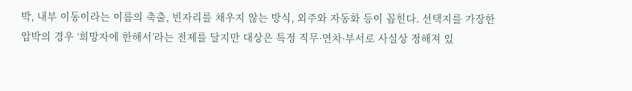박, 내부 이동이라는 이름의 축출, 빈자리를 채우지 않는 방식, 외주와 자동화 등이 꼽힌다. 선택지를 가장한 압박의 경우 ‘희망자에 한해서’라는 전제를 달지만 대상은 특정 직무·연차·부서로 사실상 정해져 있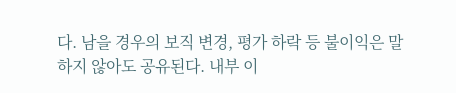다. 남을 경우의 보직 변경, 평가 하락 등 불이익은 말하지 않아도 공유된다. 내부 이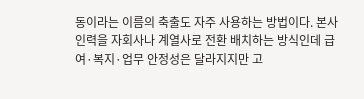동이라는 이름의 축출도 자주 사용하는 방법이다. 본사 인력을 자회사나 계열사로 전환 배치하는 방식인데 급여·복지·업무 안정성은 달라지지만 고